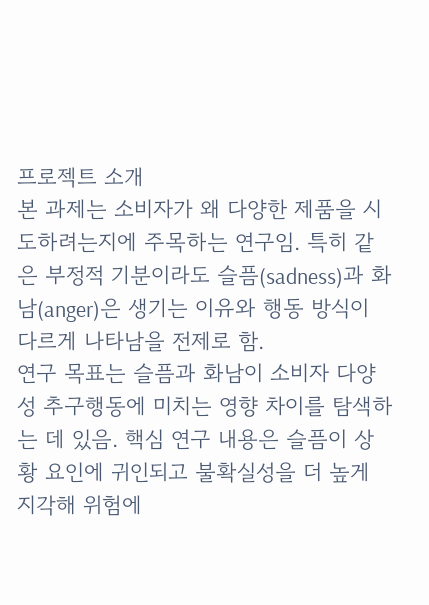프로젝트 소개
본 과제는 소비자가 왜 다양한 제품을 시도하려는지에 주목하는 연구임. 특히 같은 부정적 기분이라도 슬픔(sadness)과 화남(anger)은 생기는 이유와 행동 방식이 다르게 나타남을 전제로 함.
연구 목표는 슬픔과 화남이 소비자 다양성 추구행동에 미치는 영향 차이를 탐색하는 데 있음. 핵심 연구 내용은 슬픔이 상황 요인에 귀인되고 불확실성을 더 높게 지각해 위험에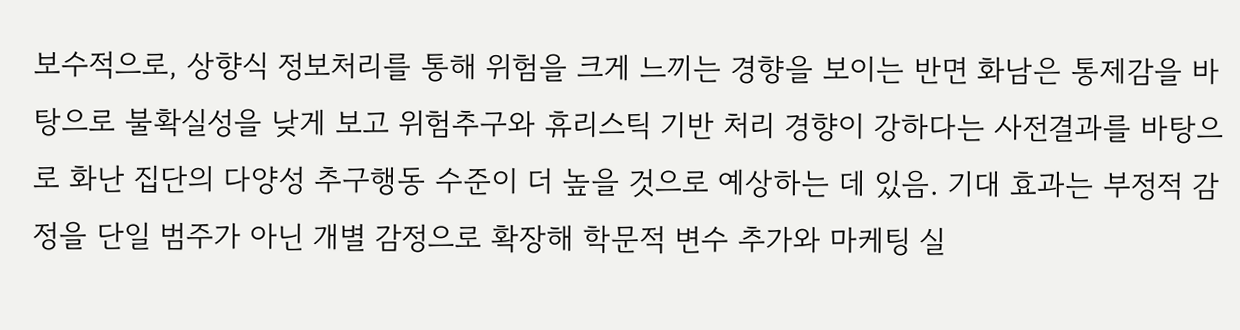보수적으로, 상향식 정보처리를 통해 위험을 크게 느끼는 경향을 보이는 반면 화남은 통제감을 바탕으로 불확실성을 낮게 보고 위험추구와 휴리스틱 기반 처리 경향이 강하다는 사전결과를 바탕으로 화난 집단의 다양성 추구행동 수준이 더 높을 것으로 예상하는 데 있음. 기대 효과는 부정적 감정을 단일 범주가 아닌 개별 감정으로 확장해 학문적 변수 추가와 마케팅 실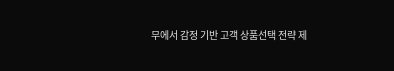무에서 감정 기반 고객 상품선택 전략 제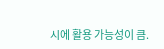시에 활용 가능성이 큼.